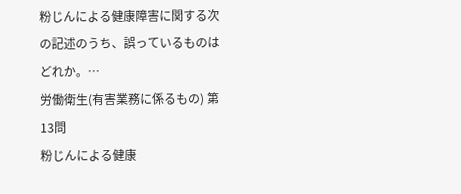粉じんによる健康障害に関する次の記述のうち、誤っているものはどれか。…
労働衛生(有害業務に係るもの) 第13問
粉じんによる健康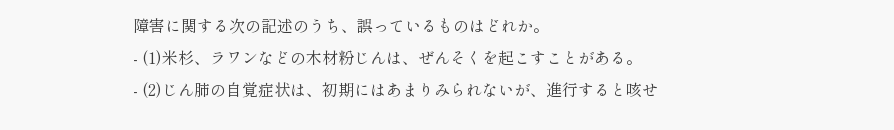障害に関する次の記述のうち、誤っているものはどれか。
- (1)米杉、ラワンなどの木材粉じんは、ぜんそくを起こすことがある。
- (2)じん肺の自覚症状は、初期にはあまりみられないが、進行すると咳せ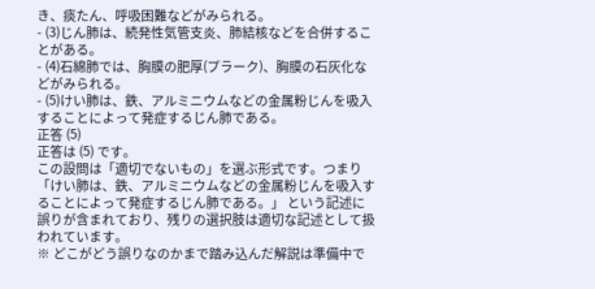き、痰たん、呼吸困難などがみられる。
- (3)じん肺は、続発性気管支炎、肺結核などを合併することがある。
- (4)石綿肺では、胸膜の肥厚(プラーク)、胸膜の石灰化などがみられる。
- (5)けい肺は、鉄、アルミニウムなどの金属粉じんを吸入することによって発症するじん肺である。
正答 (5)
正答は (5) です。
この設問は「適切でないもの」を選ぶ形式です。つまり 「けい肺は、鉄、アルミニウムなどの金属粉じんを吸入することによって発症するじん肺である。」 という記述に誤りが含まれており、残りの選択肢は適切な記述として扱われています。
※ どこがどう誤りなのかまで踏み込んだ解説は準備中で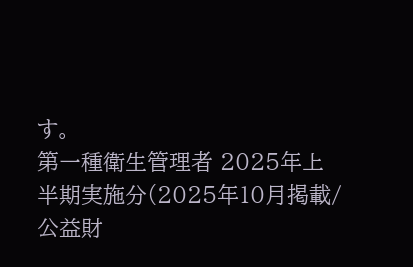す。
第一種衛生管理者 2025年上半期実施分(2025年10月掲載/公益財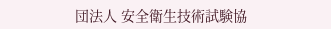団法人 安全衛生技術試験協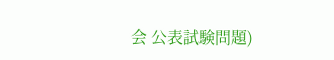会 公表試験問題)